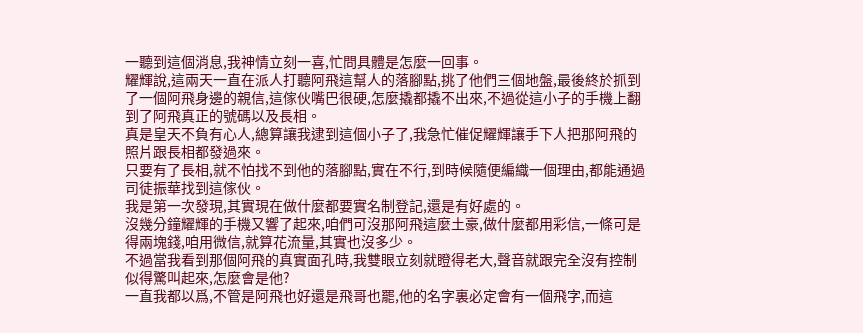一聽到這個消息,我神情立刻一喜,忙問具體是怎麼一回事。
耀輝說,這兩天一直在派人打聽阿飛這幫人的落腳點,挑了他們三個地盤,最後終於抓到了一個阿飛身邊的親信,這傢伙嘴巴很硬,怎麼撬都撬不出來,不過從這小子的手機上翻到了阿飛真正的號碼以及長相。
真是皇天不負有心人,總算讓我逮到這個小子了,我急忙催促耀輝讓手下人把那阿飛的照片跟長相都發過來。
只要有了長相,就不怕找不到他的落腳點,實在不行,到時候隨便編織一個理由,都能通過司徒振華找到這傢伙。
我是第一次發現,其實現在做什麼都要實名制登記,還是有好處的。
沒幾分鐘耀輝的手機又響了起來,咱們可沒那阿飛這麼土豪,做什麼都用彩信,一條可是得兩塊錢,咱用微信,就算花流量,其實也沒多少。
不過當我看到那個阿飛的真實面孔時,我雙眼立刻就瞪得老大,聲音就跟完全沒有控制似得驚叫起來,怎麼會是他?
一直我都以爲,不管是阿飛也好還是飛哥也罷,他的名字裏必定會有一個飛字,而這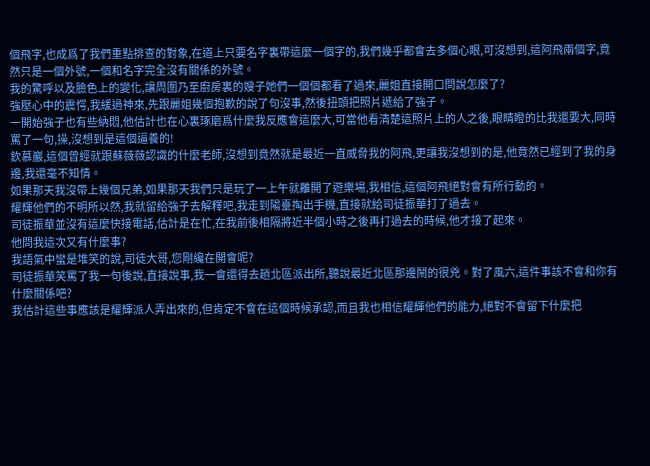個飛字,也成爲了我們重點排查的對象,在道上只要名字裏帶這麼一個字的,我們幾乎都會去多個心眼,可沒想到,這阿飛兩個字,竟然只是一個外號,一個和名字完全沒有關係的外號。
我的驚呼以及臉色上的變化,讓周圍乃至廚房裏的嫂子她們一個個都看了過來,麗姐直接開口問說怎麼了?
強壓心中的震愕,我緩過神來,先跟麗姐幾個抱歉的說了句沒事,然後扭頭把照片遞給了強子。
一開始強子也有些納悶,他估計也在心裏琢磨爲什麼我反應會這麼大,可當他看清楚這照片上的人之後,眼睛瞪的比我還要大,同時罵了一句,操,沒想到是這個逼養的!
欽慕巖,這個曾經就跟蘇薇薇認識的什麼老師,沒想到竟然就是最近一直威脅我的阿飛,更讓我沒想到的是,他竟然已經到了我的身邊,我還毫不知情。
如果那天我沒帶上幾個兄弟,如果那天我們只是玩了一上午就離開了遊樂場,我相信,這個阿飛絕對會有所行動的。
耀輝他們的不明所以然,我就留給強子去解釋吧,我走到陽臺掏出手機,直接就給司徒振華打了過去。
司徒振華並沒有這麼快接電話,估計是在忙,在我前後相隔將近半個小時之後再打過去的時候,他才接了起來。
他問我這次又有什麼事?
我語氣中蠻是堆笑的說,司徒大哥,您剛纔在開會呢?
司徒振華笑罵了我一句後說,直接說事,我一會還得去趟北區派出所,聽說最近北區那邊鬧的很兇。對了風六,這件事該不會和你有什麼關係吧?
我估計這些事應該是耀輝派人弄出來的,但肯定不會在這個時候承認,而且我也相信耀輝他們的能力,絕對不會留下什麼把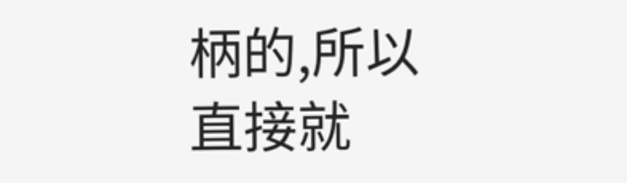柄的,所以直接就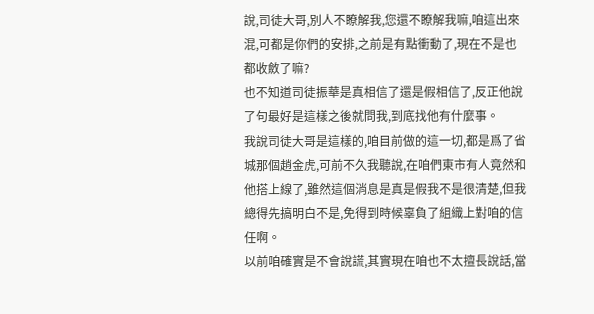說,司徒大哥,別人不瞭解我,您還不瞭解我嘛,咱這出來混,可都是你們的安排,之前是有點衝動了,現在不是也都收斂了嘛?
也不知道司徒振華是真相信了還是假相信了,反正他說了句最好是這樣之後就問我,到底找他有什麼事。
我說司徒大哥是這樣的,咱目前做的這一切,都是爲了省城那個趙金虎,可前不久我聽說,在咱們東市有人竟然和他搭上線了,雖然這個消息是真是假我不是很清楚,但我總得先搞明白不是,免得到時候辜負了組織上對咱的信任啊。
以前咱確實是不會說謊,其實現在咱也不太擅長說話,當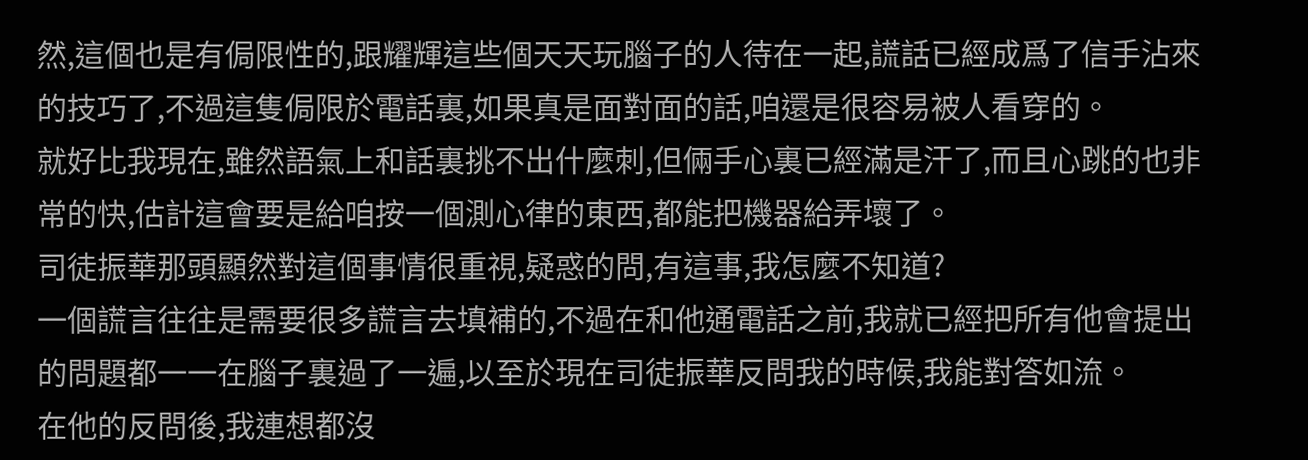然,這個也是有侷限性的,跟耀輝這些個天天玩腦子的人待在一起,謊話已經成爲了信手沾來的技巧了,不過這隻侷限於電話裏,如果真是面對面的話,咱還是很容易被人看穿的。
就好比我現在,雖然語氣上和話裏挑不出什麼刺,但倆手心裏已經滿是汗了,而且心跳的也非常的快,估計這會要是給咱按一個測心律的東西,都能把機器給弄壞了。
司徒振華那頭顯然對這個事情很重視,疑惑的問,有這事,我怎麼不知道?
一個謊言往往是需要很多謊言去填補的,不過在和他通電話之前,我就已經把所有他會提出的問題都一一在腦子裏過了一遍,以至於現在司徒振華反問我的時候,我能對答如流。
在他的反問後,我連想都沒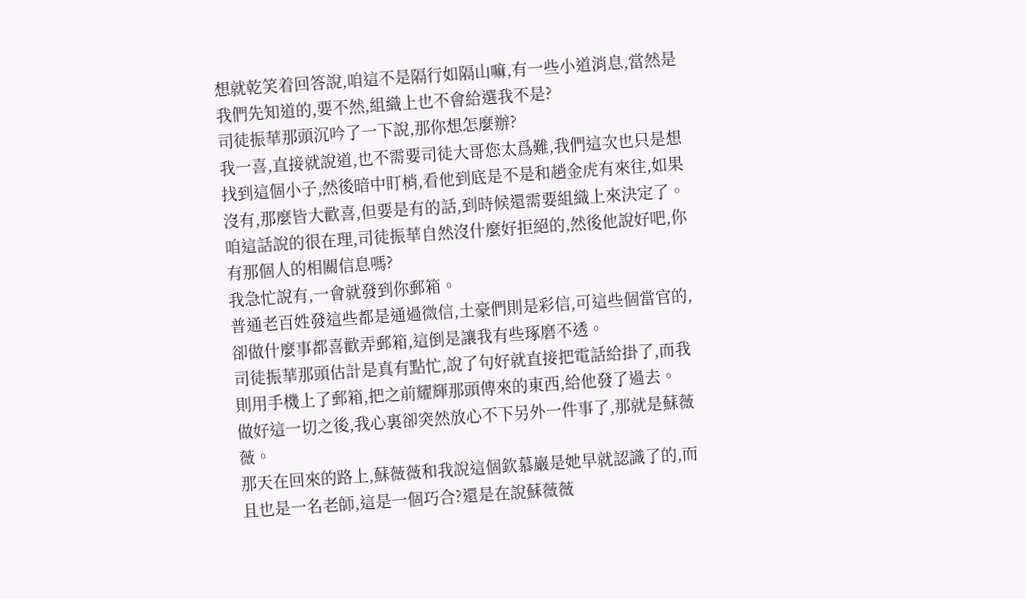想就乾笑着回答說,咱這不是隔行如隔山嘛,有一些小道消息,當然是我們先知道的,要不然,組織上也不會給選我不是?
司徒振華那頭沉吟了一下說,那你想怎麼辦?
我一喜,直接就說道,也不需要司徒大哥您太爲難,我們這次也只是想找到這個小子,然後暗中盯梢,看他到底是不是和趙金虎有來往,如果沒有,那麼皆大歡喜,但要是有的話,到時候還需要組織上來決定了。
咱這話說的很在理,司徒振華自然沒什麼好拒絕的,然後他說好吧,你有那個人的相關信息嗎?
我急忙說有,一會就發到你郵箱。
普通老百姓發這些都是通過微信,土豪們則是彩信,可這些個當官的,卻做什麼事都喜歡弄郵箱,這倒是讓我有些琢磨不透。
司徒振華那頭估計是真有點忙,說了句好就直接把電話給掛了,而我則用手機上了郵箱,把之前耀輝那頭傳來的東西,給他發了過去。
做好這一切之後,我心裏卻突然放心不下另外一件事了,那就是蘇薇薇。
那天在回來的路上,蘇薇薇和我說這個欽慕巖是她早就認識了的,而且也是一名老師,這是一個巧合?還是在說蘇薇薇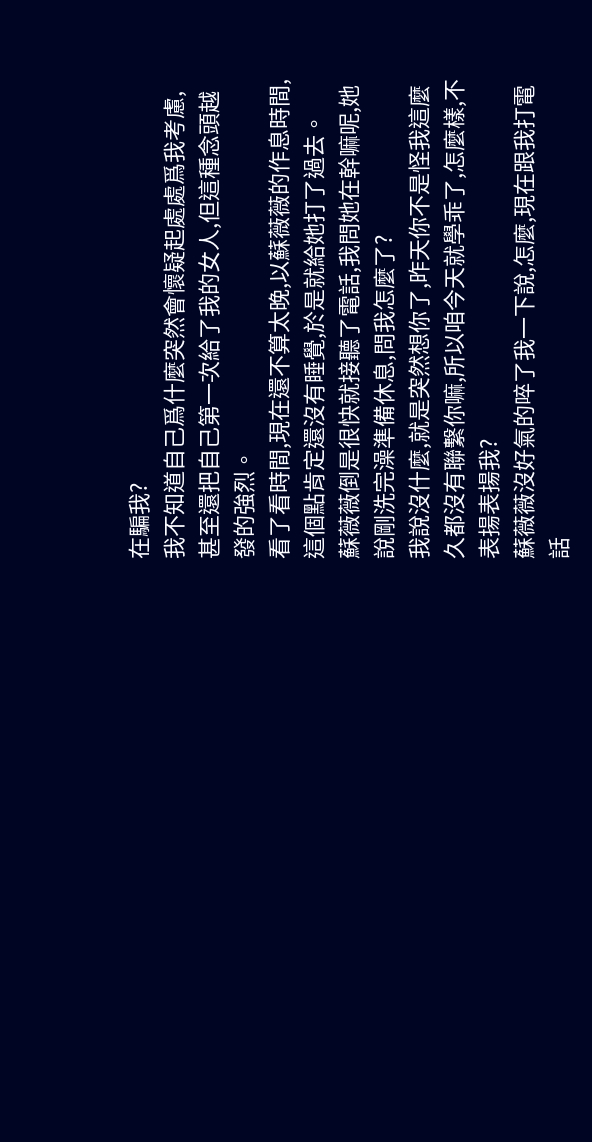在騙我?
我不知道自己爲什麼突然會懷疑起處處爲我考慮,甚至還把自己第一次給了我的女人,但這種念頭越發的強烈。
看了看時間,現在還不算太晚,以蘇薇薇的作息時間,這個點肯定還沒有睡覺,於是就給她打了過去。
蘇薇薇倒是很快就接聽了電話,我問她在幹嘛呢,她說剛洗完澡準備休息,問我怎麼了?
我說沒什麼,就是突然想你了,昨天你不是怪我這麼久都沒有聯繫你嘛,所以咱今天就學乖了,怎麼樣,不表揚表揚我?
蘇薇薇沒好氣的啐了我一下說,怎麼,現在跟我打電話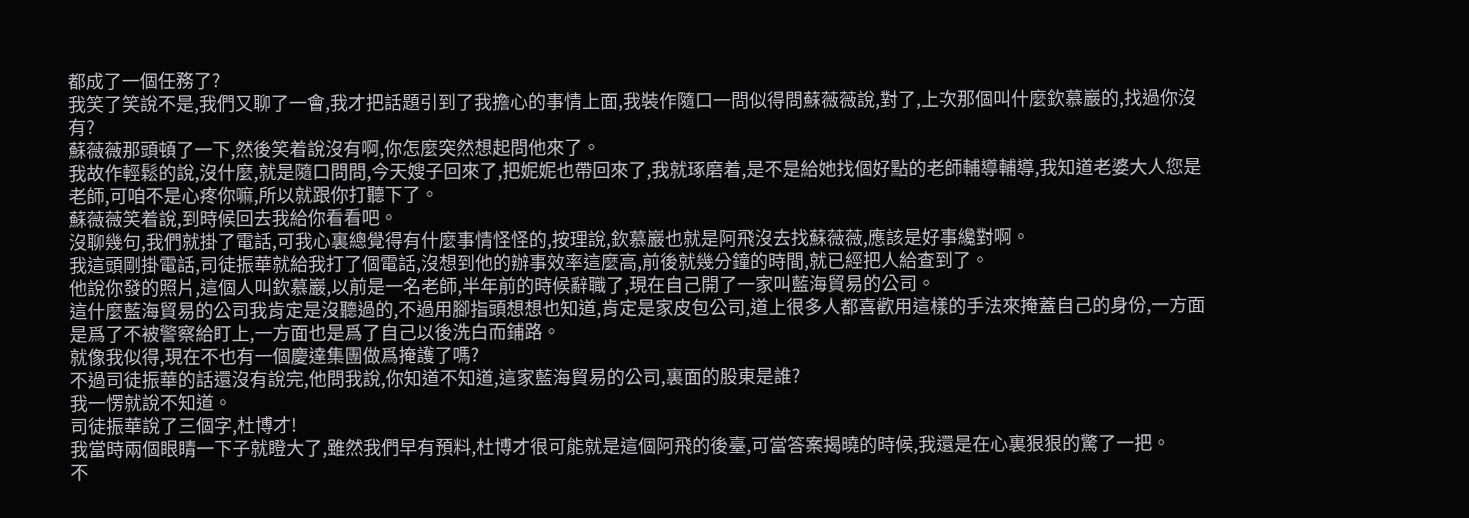都成了一個任務了?
我笑了笑說不是,我們又聊了一會,我才把話題引到了我擔心的事情上面,我裝作隨口一問似得問蘇薇薇說,對了,上次那個叫什麼欽慕巖的,找過你沒有?
蘇薇薇那頭頓了一下,然後笑着說沒有啊,你怎麼突然想起問他來了。
我故作輕鬆的說,沒什麼,就是隨口問問,今天嫂子回來了,把妮妮也帶回來了,我就琢磨着,是不是給她找個好點的老師輔導輔導,我知道老婆大人您是老師,可咱不是心疼你嘛,所以就跟你打聽下了。
蘇薇薇笑着說,到時候回去我給你看看吧。
沒聊幾句,我們就掛了電話,可我心裏總覺得有什麼事情怪怪的,按理說,欽慕巖也就是阿飛沒去找蘇薇薇,應該是好事纔對啊。
我這頭剛掛電話,司徒振華就給我打了個電話,沒想到他的辦事效率這麼高,前後就幾分鐘的時間,就已經把人給查到了。
他說你發的照片,這個人叫欽慕巖,以前是一名老師,半年前的時候辭職了,現在自己開了一家叫藍海貿易的公司。
這什麼藍海貿易的公司我肯定是沒聽過的,不過用腳指頭想想也知道,肯定是家皮包公司,道上很多人都喜歡用這樣的手法來掩蓋自己的身份,一方面是爲了不被警察給盯上,一方面也是爲了自己以後洗白而鋪路。
就像我似得,現在不也有一個慶達集團做爲掩護了嗎?
不過司徒振華的話還沒有說完,他問我說,你知道不知道,這家藍海貿易的公司,裏面的股東是誰?
我一愣就說不知道。
司徒振華說了三個字,杜博才!
我當時兩個眼睛一下子就瞪大了,雖然我們早有預料,杜博才很可能就是這個阿飛的後臺,可當答案揭曉的時候,我還是在心裏狠狠的驚了一把。
不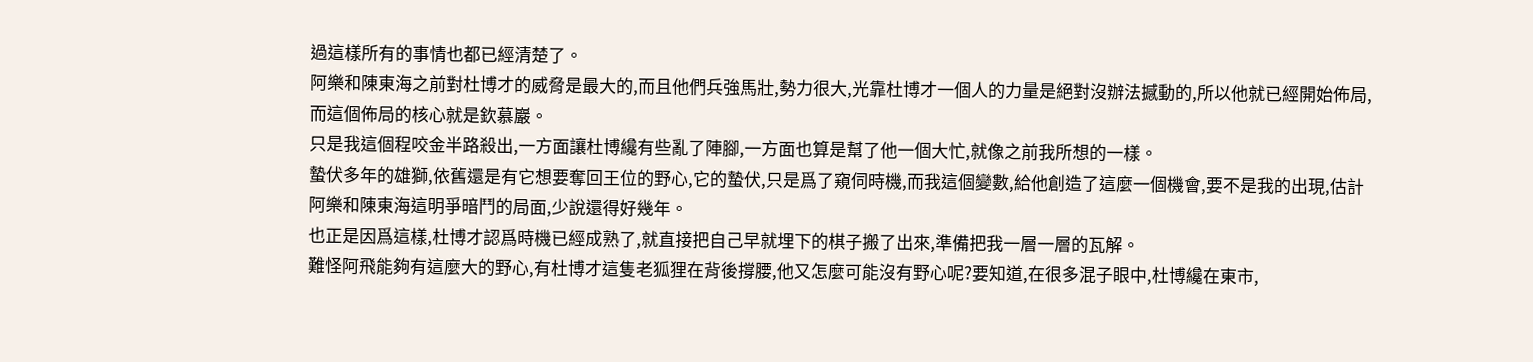過這樣所有的事情也都已經清楚了。
阿樂和陳東海之前對杜博才的威脅是最大的,而且他們兵強馬壯,勢力很大,光靠杜博才一個人的力量是絕對沒辦法撼動的,所以他就已經開始佈局,而這個佈局的核心就是欽慕巖。
只是我這個程咬金半路殺出,一方面讓杜博纔有些亂了陣腳,一方面也算是幫了他一個大忙,就像之前我所想的一樣。
蟄伏多年的雄獅,依舊還是有它想要奪回王位的野心,它的蟄伏,只是爲了窺伺時機,而我這個變數,給他創造了這麼一個機會,要不是我的出現,估計阿樂和陳東海這明爭暗鬥的局面,少說還得好幾年。
也正是因爲這樣,杜博才認爲時機已經成熟了,就直接把自己早就埋下的棋子搬了出來,準備把我一層一層的瓦解。
難怪阿飛能夠有這麼大的野心,有杜博才這隻老狐狸在背後撐腰,他又怎麼可能沒有野心呢?要知道,在很多混子眼中,杜博纔在東市,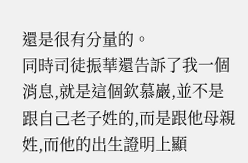還是很有分量的。
同時司徒振華還告訴了我一個消息,就是這個欽慕巖,並不是跟自己老子姓的,而是跟他母親姓,而他的出生證明上顯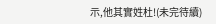示,他其實姓杜!(未完待續)